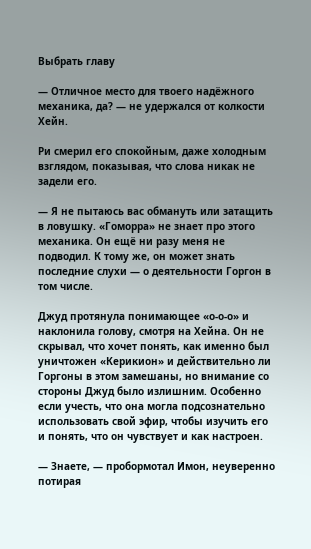Выбрать главу

— Отличное место для твоего надёжного механика, да? — не удержался от колкости Хейн.

Ри смерил его спокойным, даже холодным взглядом, показывая, что слова никак не задели его.

— Я не пытаюсь вас обмануть или затащить в ловушку. «Гоморра» не знает про этого механика. Он ещё ни разу меня не подводил. К тому же, он может знать последние слухи — о деятельности Горгон в том числе.

Джуд протянула понимающее «о-о-о» и наклонила голову, смотря на Хейна. Он не скрывал, что хочет понять, как именно был уничтожен «Керикион» и действительно ли Горгоны в этом замешаны, но внимание со стороны Джуд было излишним. Особенно если учесть, что она могла подсознательно использовать свой эфир, чтобы изучить его и понять, что он чувствует и как настроен.

— Знаете, — пробормотал Имон, неуверенно потирая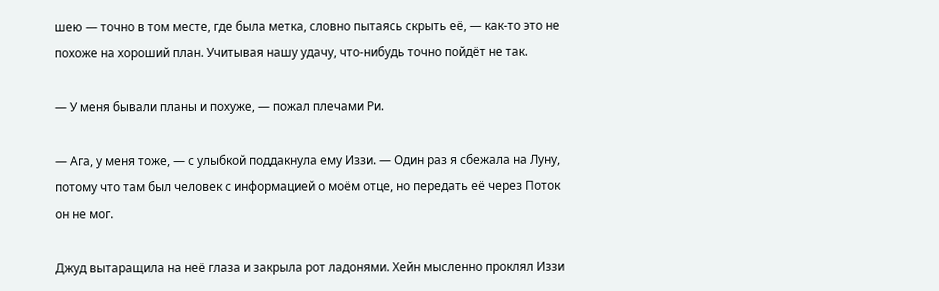шею — точно в том месте, где была метка, словно пытаясь скрыть её, — как-то это не похоже на хороший план. Учитывая нашу удачу, что-нибудь точно пойдёт не так.

— У меня бывали планы и похуже, — пожал плечами Ри.

— Ага, у меня тоже, — с улыбкой поддакнула ему Иззи. — Один раз я сбежала на Луну, потому что там был человек с информацией о моём отце, но передать её через Поток он не мог.

Джуд вытаращила на неё глаза и закрыла рот ладонями. Хейн мысленно проклял Иззи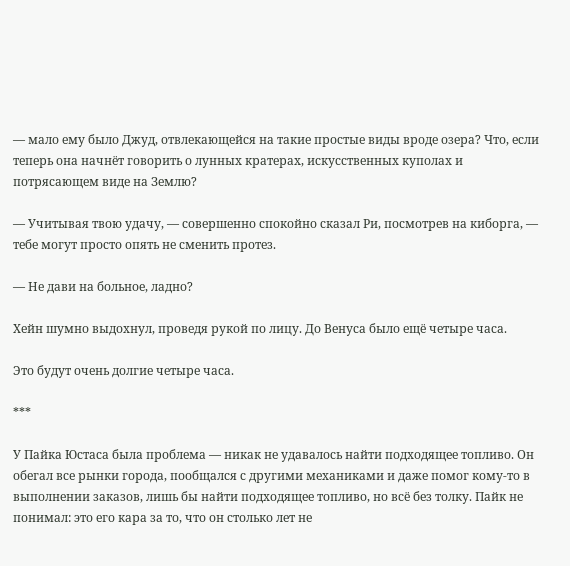— мало ему было Джуд, отвлекающейся на такие простые виды вроде озера? Что, если теперь она начнёт говорить о лунных кратерах, искусственных куполах и потрясающем виде на Землю?

— Учитывая твою удачу, — совершенно спокойно сказал Ри, посмотрев на киборга, — тебе могут просто опять не сменить протез.

— Не дави на больное, ладно?

Хейн шумно выдохнул, проведя рукой по лицу. До Венуса было ещё четыре часа.

Это будут очень долгие четыре часа.

***

У Пайка Юстаса была проблема — никак не удавалось найти подходящее топливо. Он обегал все рынки города, пообщался с другими механиками и даже помог кому-то в выполнении заказов, лишь бы найти подходящее топливо, но всё без толку. Пайк не понимал: это его кара за то, что он столько лет не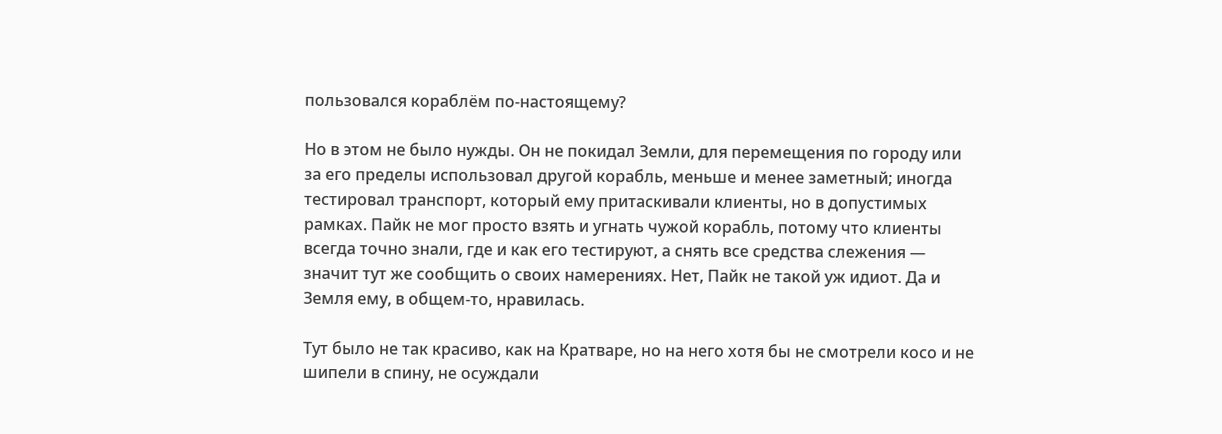пользовался кораблём по-настоящему?

Но в этом не было нужды. Он не покидал Земли, для перемещения по городу или за его пределы использовал другой корабль, меньше и менее заметный; иногда тестировал транспорт, который ему притаскивали клиенты, но в допустимых рамках. Пайк не мог просто взять и угнать чужой корабль, потому что клиенты всегда точно знали, где и как его тестируют, а снять все средства слежения — значит тут же сообщить о своих намерениях. Нет, Пайк не такой уж идиот. Да и Земля ему, в общем-то, нравилась.

Тут было не так красиво, как на Кратваре, но на него хотя бы не смотрели косо и не шипели в спину, не осуждали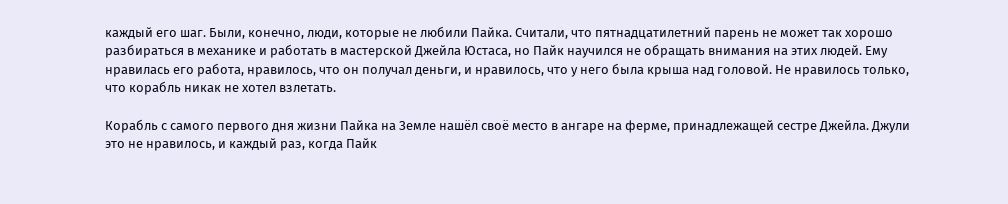каждый его шаг. Были, конечно, люди, которые не любили Пайка. Считали, что пятнадцатилетний парень не может так хорошо разбираться в механике и работать в мастерской Джейла Юстаса, но Пайк научился не обращать внимания на этих людей. Ему нравилась его работа, нравилось, что он получал деньги, и нравилось, что у него была крыша над головой. Не нравилось только, что корабль никак не хотел взлетать.

Корабль с самого первого дня жизни Пайка на Земле нашёл своё место в ангаре на ферме, принадлежащей сестре Джейла. Джули это не нравилось, и каждый раз, когда Пайк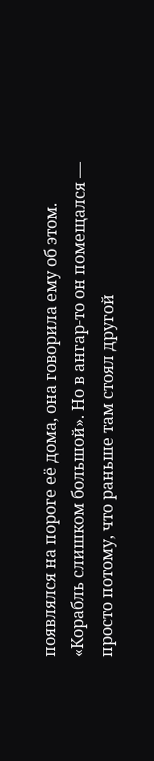появлялся на пороге её дома, она говорила ему об этом. «Корабль слишком большой». Но в ангар-то он помещался — просто потому, что раньше там стоял другой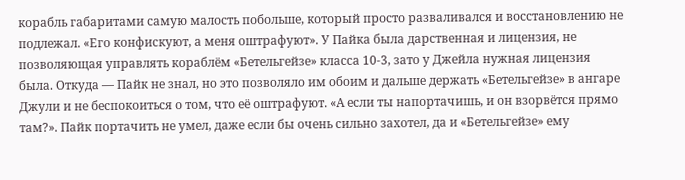корабль габаритами самую малость побольше, который просто разваливался и восстановлению не подлежал. «Его конфискуют, а меня оштрафуют». У Пайка была дарственная и лицензия, не позволяющая управлять кораблём «Бетельгейзе» класса 10-3, зато у Джейла нужная лицензия была. Откуда — Пайк не знал, но это позволяло им обоим и дальше держать «Бетельгейзе» в ангаре Джули и не беспокоиться о том, что её оштрафуют. «А если ты напортачишь, и он взорвётся прямо там?». Пайк портачить не умел, даже если бы очень сильно захотел, да и «Бетельгейзе» ему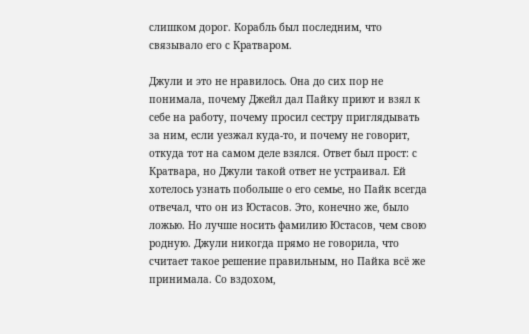слишком дорог. Корабль был последним, что связывало его с Кратваром.

Джули и это не нравилось. Она до сих пор не понимала, почему Джейл дал Пайку приют и взял к себе на работу, почему просил сестру приглядывать за ним, если уезжал куда-то, и почему не говорит, откуда тот на самом деле взялся. Ответ был прост: с Кратвара, но Джули такой ответ не устраивал. Ей хотелось узнать побольше о его семье, но Пайк всегда отвечал, что он из Юстасов. Это, конечно же, было ложью. Но лучше носить фамилию Юстасов, чем свою родную. Джули никогда прямо не говорила, что считает такое решение правильным, но Пайка всё же принимала. Со вздохом,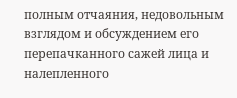полным отчаяния, недовольным взглядом и обсуждением его перепачканного сажей лица и налепленного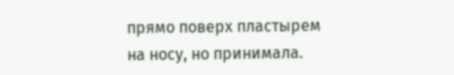прямо поверх пластырем на носу, но принимала.